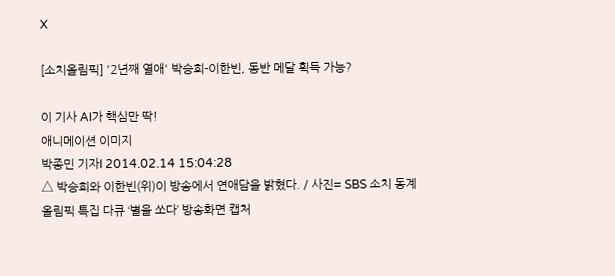X

[소치올림픽] '2년째 열애' 박승희-이한빈, 동반 메달 획득 가능?

이 기사 AI가 핵심만 딱!
애니메이션 이미지
박종민 기자I 2014.02.14 15:04:28
△ 박승희와 이한빈(위)이 방송에서 연애담을 밝혔다. / 사진= SBS 소치 동계올림픽 특집 다큐 ‘별을 쏘다’ 방송화면 캡처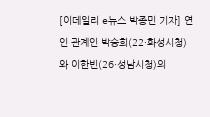[이데일리 e뉴스 박종민 기자] 연인 관계인 박승희(22·화성시청)와 이한빈(26·성남시청)의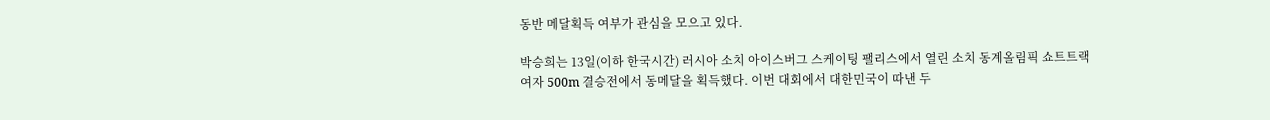동반 메달획득 여부가 관심을 모으고 있다.

박승희는 13일(이하 한국시간) 러시아 소치 아이스버그 스케이팅 팰리스에서 열린 소치 동계올림픽 쇼트트랙 여자 500m 결승전에서 동메달을 획득했다. 이번 대회에서 대한민국이 따낸 두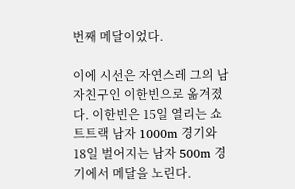번째 메달이었다.

이에 시선은 자연스레 그의 남자친구인 이한빈으로 옮겨졌다. 이한빈은 15일 열리는 쇼트트랙 남자 1000m 경기와 18일 벌어지는 남자 500m 경기에서 메달을 노린다.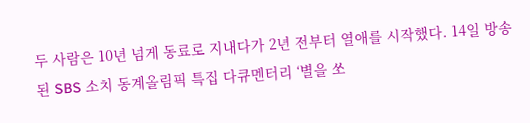두 사람은 10년 넘게 동료로 지내다가 2년 전부터 열애를 시작했다. 14일 방송된 SBS 소치 동계올림픽 특집 다큐멘터리 ‘별을 쏘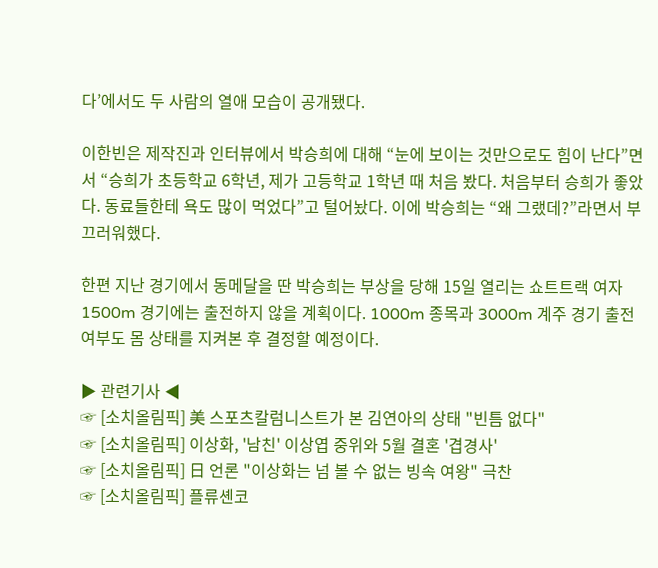다’에서도 두 사람의 열애 모습이 공개됐다.

이한빈은 제작진과 인터뷰에서 박승희에 대해 “눈에 보이는 것만으로도 힘이 난다”면서 “승희가 초등학교 6학년, 제가 고등학교 1학년 때 처음 봤다. 처음부터 승희가 좋았다. 동료들한테 욕도 많이 먹었다”고 털어놨다. 이에 박승희는 “왜 그랬데?”라면서 부끄러워했다.

한편 지난 경기에서 동메달을 딴 박승희는 부상을 당해 15일 열리는 쇼트트랙 여자 1500m 경기에는 출전하지 않을 계획이다. 1000m 종목과 3000m 계주 경기 출전 여부도 몸 상태를 지켜본 후 결정할 예정이다.

▶ 관련기사 ◀
☞ [소치올림픽] 美 스포츠칼럼니스트가 본 김연아의 상태 "빈틈 없다"
☞ [소치올림픽] 이상화, '남친' 이상엽 중위와 5월 결혼 '겹경사'
☞ [소치올림픽] 日 언론 "이상화는 넘 볼 수 없는 빙속 여왕" 극찬
☞ [소치올림픽] 플류셴코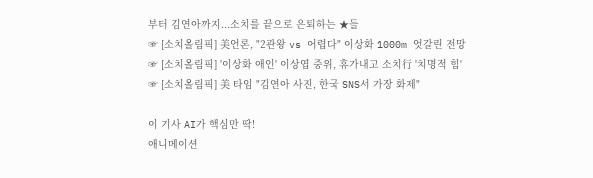부터 김연아까지...소치를 끝으로 은퇴하는 ★들
☞ [소치올림픽] 美언론, "2관왕 vs 어렵다" 이상화 1000m 엇갈린 전망
☞ [소치올림픽] '이상화 애인' 이상엽 중위, 휴가내고 소치行 '치명적 힘'
☞ [소치올림픽] 美 타임 "김연아 사진, 한국 SNS서 가장 화제"

이 기사 AI가 핵심만 딱!
애니메이션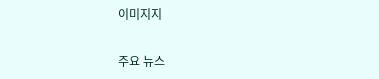이미지지

주요 뉴스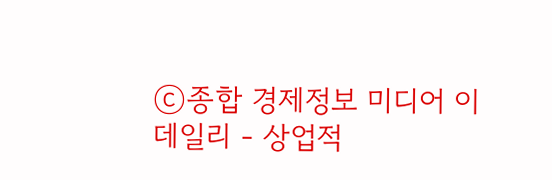ⓒ종합 경제정보 미디어 이데일리 - 상업적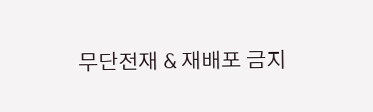무단전재 & 재배포 금지